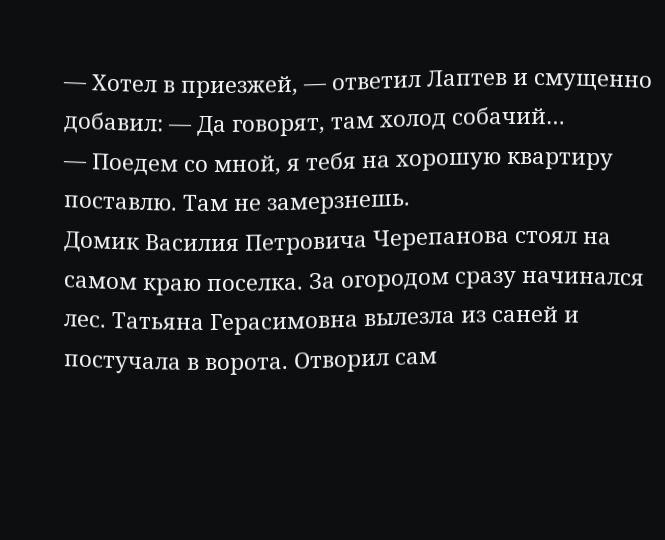— Хотел в приезжей, — ответил Лаптев и смущенно добавил: — Да говорят, там холод собачий…
— Поедем со мной, я тебя на хорошую квартиру поставлю. Там не замерзнешь.
Домик Василия Петровича Черепанова стоял на самом краю поселка. За огородом сразу начинался лес. Татьяна Герасимовна вылезла из саней и постучала в ворота. Отворил сам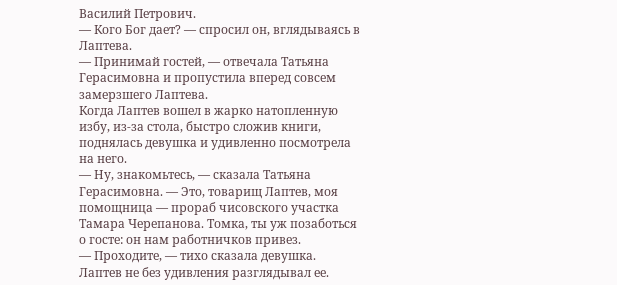Василий Петрович.
— Кого Бог дает? — спросил он, вглядываясь в Лаптева.
— Принимай гостей, — отвечала Татьяна Герасимовна и пропустила вперед совсем замерзшего Лаптева.
Когда Лаптев вошел в жарко натопленную избу, из-за стола, быстро сложив книги, поднялась девушка и удивленно посмотрела на него.
— Ну, знакомьтесь, — сказала Татьяна Герасимовна. — Это, товарищ Лаптев, моя помощница — прораб чисовского участка Тамара Черепанова. Томка, ты уж позаботься о госте: он нам работничков привез.
— Проходите, — тихо сказала девушка.
Лаптев не без удивления разглядывал ее.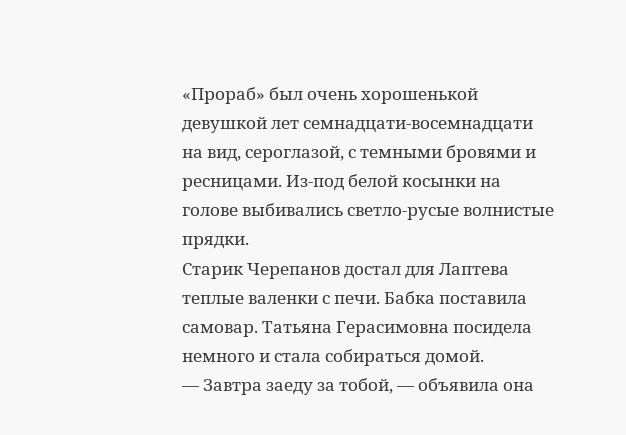«Прораб» был очень хорошенькой девушкой лет семнадцати-восемнадцати на вид, сероглазой, с темными бровями и ресницами. Из-под белой косынки на голове выбивались светло-русые волнистые прядки.
Старик Черепанов достал для Лаптева теплые валенки с печи. Бабка поставила самовар. Татьяна Герасимовна посидела немного и стала собираться домой.
— Завтра заеду за тобой, — объявила она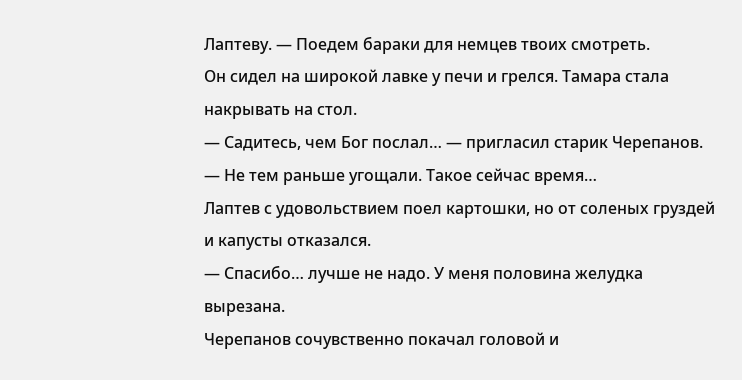Лаптеву. — Поедем бараки для немцев твоих смотреть.
Он сидел на широкой лавке у печи и грелся. Тамара стала накрывать на стол.
— Садитесь, чем Бог послал… — пригласил старик Черепанов. — Не тем раньше угощали. Такое сейчас время…
Лаптев с удовольствием поел картошки, но от соленых груздей и капусты отказался.
— Спасибо… лучше не надо. У меня половина желудка вырезана.
Черепанов сочувственно покачал головой и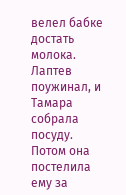велел бабке достать молока. Лаптев поужинал, и Тамара собрала посуду. Потом она постелила ему за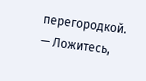перегородкой.
— Ложитесь,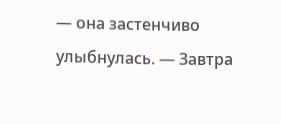— она застенчиво улыбнулась. — Завтра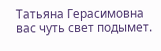Татьяна Герасимовна вас чуть свет подымет.